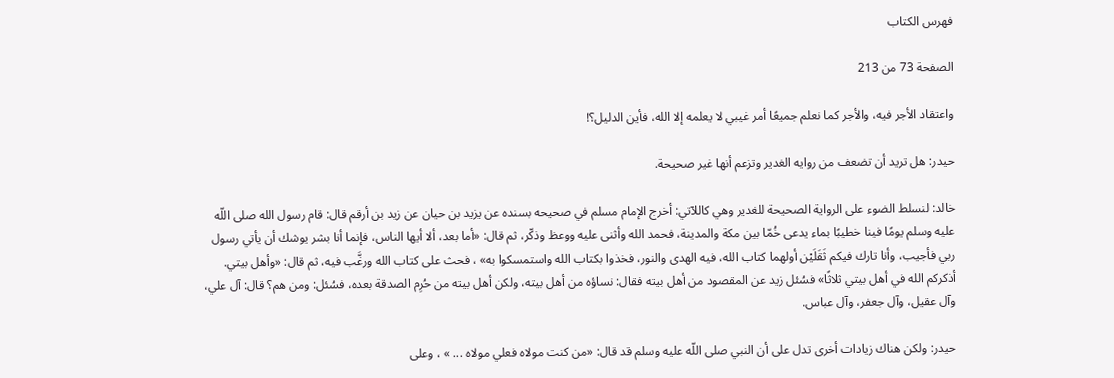فهرس الكتاب

الصفحة 73 من 213

واعتقاد الأجر فيه، والأجر كما نعلم جميعًا أمر غيبي لا يعلمه إلا الله، فأين الدليل؟!

حيدر: هل تريد أن تضعف من روايه الغدير وتزعم أنها غير صحيحة.

خالد: لنسلط الضوء على الرواية الصحيحة للغدير وهي كاللآتي: أخرج الإمام مسلم في صحيحه بسنده عن يزيد بن حيان عن زيد بن أرقم قال: قام رسول الله صلى اللّه عليه وسلم يومًا فينا خطيبًا بماء يدعى خُمّا بين مكة والمدينة، فحمد الله وأثنى عليه ووعظ وذكّر، ثم قال: «أما بعد، ألا أيها الناس، فإنما أنا بشر يوشك أن يأتي رسول ربي فأجيب، وأنا تارك فيكم ثَقَلَيْن أولهما كتاب الله، فيه الهدى والنور، فخذوا بكتاب الله واستمسكوا به» ، فحث على كتاب الله ورغَّب فيه، ثم قال: «وأهل بيتي. أذكركم الله في أهل بيتي ثلاثًا» فسُئل زيد عن المقصود من أهل بيته فقال: نساؤه من أهل بيته، ولكن أهل بيته من حُرِم الصدقة بعده، فسُئل: ومن هم؟ قال: آل علي، وآل عقيل، وآل جعفر، وآل عباس.

حيدر: ولكن هناك زيادات أخرى تدل على أن النبي صلى اللّه عليه وسلم قد قال: «من كنت مولاه فعلي مولاه ... » ، وعلى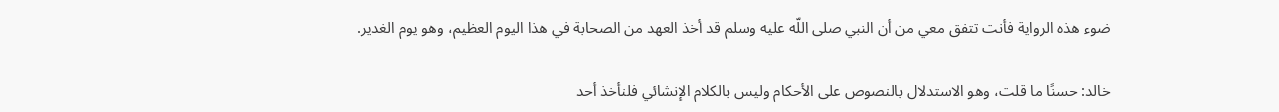ضوء هذه الرواية فأنت تتفق معي من أن النبي صلى اللّه عليه وسلم قد أخذ العهد من الصحابة في هذا اليوم العظيم، وهو يوم الغدير.

خالد: حسنًا ما قلت، وهو الاستدلال بالنصوص على الأحكام وليس بالكلام الإنشائي فلنأخذ أحد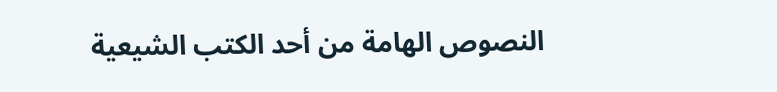النصوص الهامة من أحد الكتب الشيعية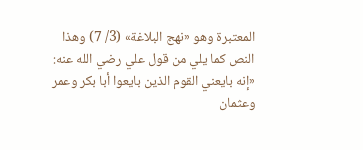المعتبرة وهو «نهج البلاغة» (3/ 7) وهذا النص كما يلي من قول علي رضي الله عنه: «إنه بايعني القوم الذين بايعوا أبا بكر وعمر وعثمان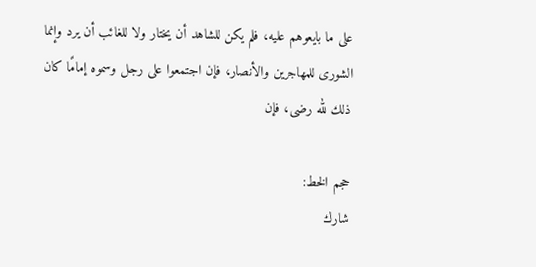على ما بايعوهم عليه، فلم يكن للشاهد أن يختار ولا للغائب أن يرد وإنما الشورى للمهاجرين والأنصار، فإن اجتمعوا على رجل وسموه إمامًا كان ذلك لله رضى، فإن

حجم الخط:
شارك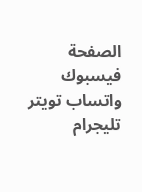الصفحة
فيسبوك واتساب تويتر تليجرام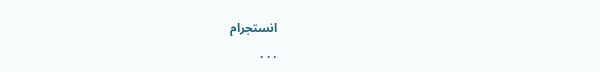انستجرام
. . .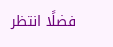فضلًا انتظر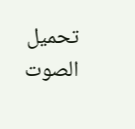تحميل الصوت